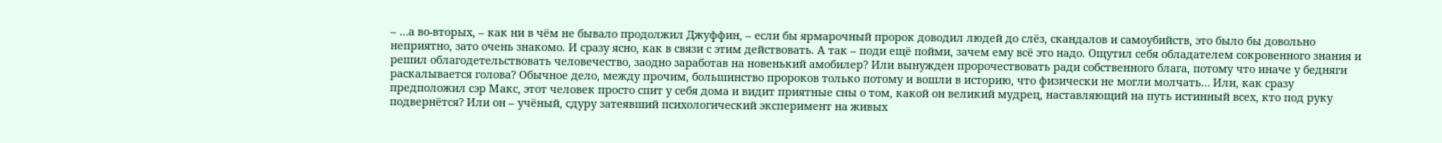– …а во-вторых, – как ни в чём не бывало продолжил Джуффин, – если бы ярмарочный пророк доводил людей до слёз, скандалов и самоубийств, это было бы довольно неприятно, зато очень знакомо. И сразу ясно, как в связи с этим действовать. А так – поди ещё пойми, зачем ему всё это надо. Ощутил себя обладателем сокровенного знания и решил облагодетельствовать человечество, заодно заработав на новенький амобилер? Или вынужден пророчествовать ради собственного блага, потому что иначе у бедняги раскалывается голова? Обычное дело, между прочим, большинство пророков только потому и вошли в историю, что физически не могли молчать… Или, как сразу предположил сэр Макс, этот человек просто спит у себя дома и видит приятные сны о том, какой он великий мудрец, наставляющий на путь истинный всех, кто под руку подвернётся? Или он – учёный, сдуру затеявший психологический эксперимент на живых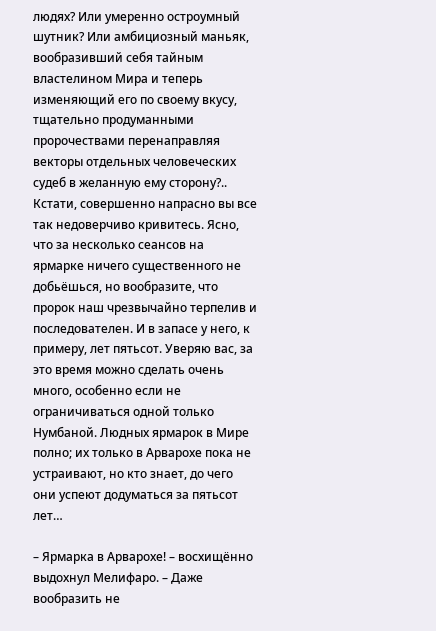людях? Или умеренно остроумный шутник? Или амбициозный маньяк, вообразивший себя тайным властелином Мира и теперь изменяющий его по своему вкусу, тщательно продуманными пророчествами перенаправляя векторы отдельных человеческих судеб в желанную ему сторону?.. Кстати, совершенно напрасно вы все так недоверчиво кривитесь. Ясно, что за несколько сеансов на ярмарке ничего существенного не добьёшься, но вообразите, что пророк наш чрезвычайно терпелив и последователен. И в запасе у него, к примеру, лет пятьсот. Уверяю вас, за это время можно сделать очень много, особенно если не ограничиваться одной только Нумбаной. Людных ярмарок в Мире полно; их только в Арварохе пока не устраивают, но кто знает, до чего они успеют додуматься за пятьсот лет…

– Ярмарка в Арварохе! – восхищённо выдохнул Мелифаро. – Даже вообразить не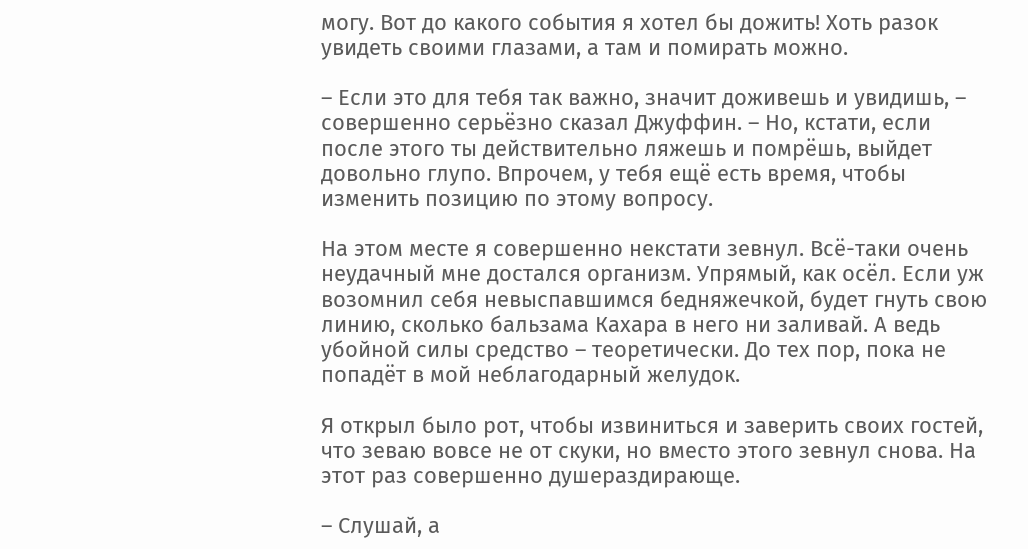могу. Вот до какого события я хотел бы дожить! Хоть разок увидеть своими глазами, а там и помирать можно.

– Если это для тебя так важно, значит доживешь и увидишь, – совершенно серьёзно сказал Джуффин. – Но, кстати, если после этого ты действительно ляжешь и помрёшь, выйдет довольно глупо. Впрочем, у тебя ещё есть время, чтобы изменить позицию по этому вопросу.

На этом месте я совершенно некстати зевнул. Всё-таки очень неудачный мне достался организм. Упрямый, как осёл. Если уж возомнил себя невыспавшимся бедняжечкой, будет гнуть свою линию, сколько бальзама Кахара в него ни заливай. А ведь убойной силы средство – теоретически. До тех пор, пока не попадёт в мой неблагодарный желудок.

Я открыл было рот, чтобы извиниться и заверить своих гостей, что зеваю вовсе не от скуки, но вместо этого зевнул снова. На этот раз совершенно душераздирающе.

– Слушай, а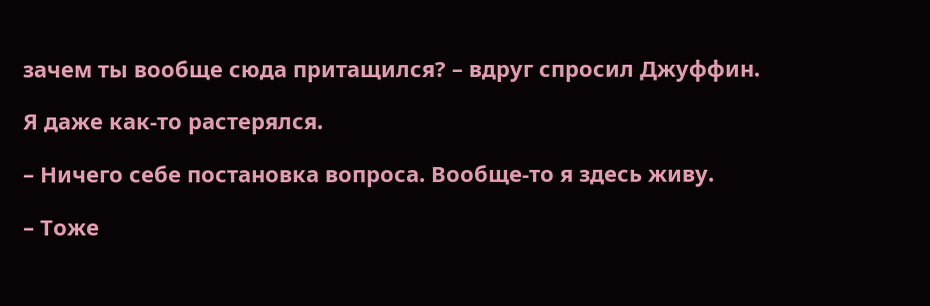зачем ты вообще сюда притащился? – вдруг спросил Джуффин.

Я даже как-то растерялся.

– Ничего себе постановка вопроса. Вообще-то я здесь живу.

– Тоже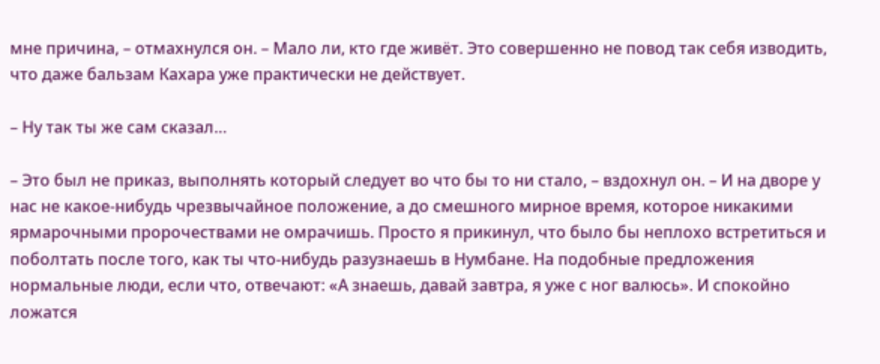мне причина, – отмахнулся он. – Мало ли, кто где живёт. Это совершенно не повод так себя изводить, что даже бальзам Кахара уже практически не действует.

– Ну так ты же сам сказал…

– Это был не приказ, выполнять который следует во что бы то ни стало, – вздохнул он. – И на дворе у нас не какое-нибудь чрезвычайное положение, а до смешного мирное время, которое никакими ярмарочными пророчествами не омрачишь. Просто я прикинул, что было бы неплохо встретиться и поболтать после того, как ты что-нибудь разузнаешь в Нумбане. На подобные предложения нормальные люди, если что, отвечают: «А знаешь, давай завтра, я уже с ног валюсь». И спокойно ложатся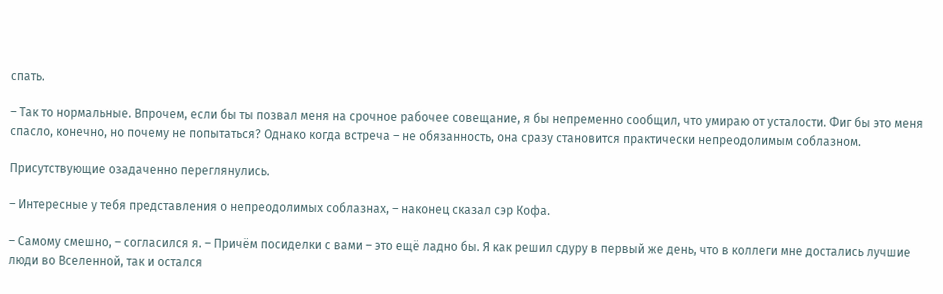спать.

– Так то нормальные. Впрочем, если бы ты позвал меня на срочное рабочее совещание, я бы непременно сообщил, что умираю от усталости. Фиг бы это меня спасло, конечно, но почему не попытаться? Однако когда встреча – не обязанность, она сразу становится практически непреодолимым соблазном.

Присутствующие озадаченно переглянулись.

– Интересные у тебя представления о непреодолимых соблазнах, – наконец сказал сэр Кофа.

– Самому смешно, – согласился я. – Причём посиделки с вами – это ещё ладно бы. Я как решил сдуру в первый же день, что в коллеги мне достались лучшие люди во Вселенной, так и остался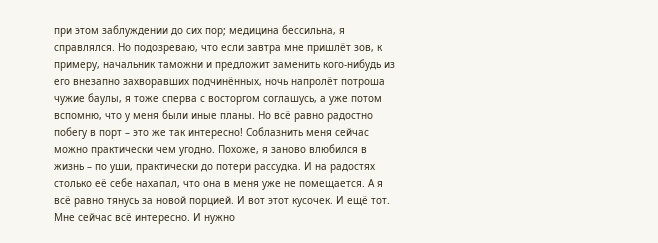при этом заблуждении до сих пор; медицина бессильна, я справлялся. Но подозреваю, что если завтра мне пришлёт зов, к примеру, начальник таможни и предложит заменить кого-нибудь из его внезапно захворавших подчинённых, ночь напролёт потроша чужие баулы, я тоже сперва с восторгом соглашусь, а уже потом вспомню, что у меня были иные планы. Но всё равно радостно побегу в порт – это же так интересно! Соблазнить меня сейчас можно практически чем угодно. Похоже, я заново влюбился в жизнь – по уши, практически до потери рассудка. И на радостях столько её себе нахапал, что она в меня уже не помещается. А я всё равно тянусь за новой порцией. И вот этот кусочек. И ещё тот. Мне сейчас всё интересно. И нужно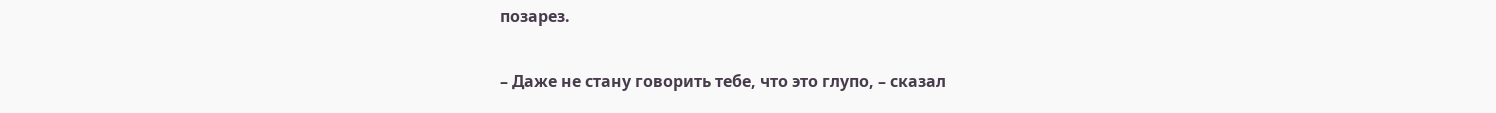позарез.

– Даже не стану говорить тебе, что это глупо, – сказал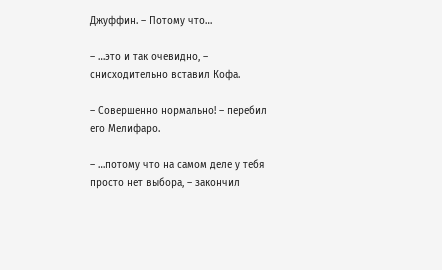Джуффин. – Потому что…

– …это и так очевидно, – снисходительно вставил Кофа.

– Совершенно нормально! – перебил его Мелифаро.

– …потому что на самом деле у тебя просто нет выбора, – закончил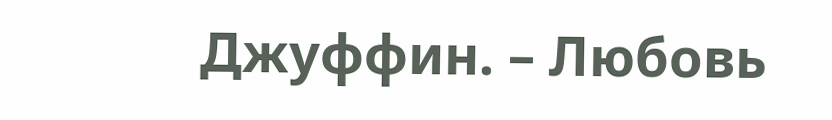Джуффин. – Любовь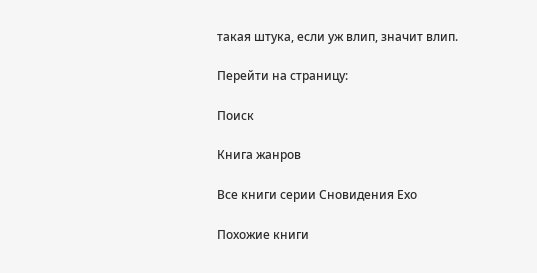такая штука, если уж влип, значит влип.

Перейти на страницу:

Поиск

Книга жанров

Все книги серии Сновидения Ехо

Похожие книги